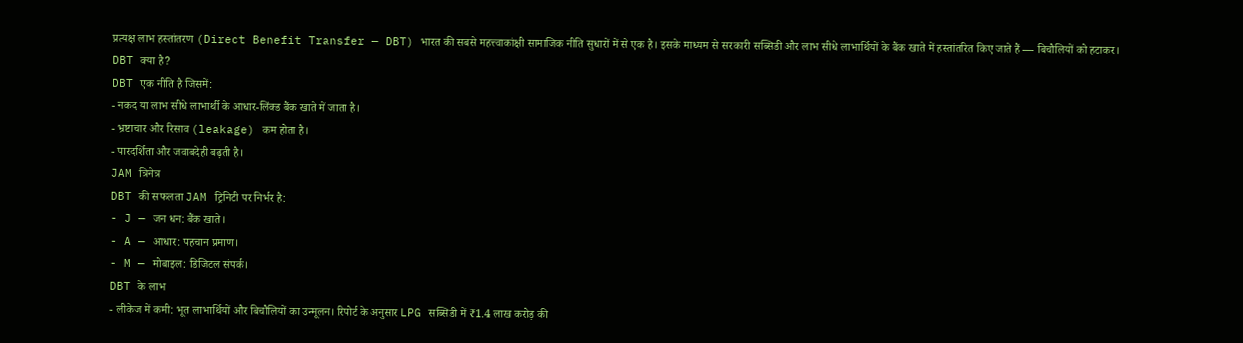प्रत्यक्ष लाभ हस्तांतरण (Direct Benefit Transfer — DBT) भारत की सबसे महत्त्वाकांक्षी सामाजिक नीति सुधारों में से एक है। इसके माध्यम से सरकारी सब्सिडी और लाभ सीधे लाभार्थियों के बैंक खाते में हस्तांतरित किए जाते हैं — बिचौलियों को हटाकर।
DBT क्या है?
DBT एक नीति है जिसमें:
- नकद या लाभ सीधे लाभार्थी के आधार-लिंक्ड बैंक खाते में जाता है।
- भ्रष्टाचार और रिसाव (leakage) कम होता है।
- पारदर्शिता और जवाबदेही बढ़ती है।
JAM त्रिनेत्र
DBT की सफलता JAM ट्रिनिटी पर निर्भर है:
- J — जन धन: बैंक खाते।
- A — आधार: पहचान प्रमाण।
- M — मोबाइल: डिजिटल संपर्क।
DBT के लाभ
- लीकेज में कमी: भूत लाभार्थियों और बिचौलियों का उन्मूलन। रिपोर्ट के अनुसार LPG सब्सिडी में ₹1.4 लाख करोड़ की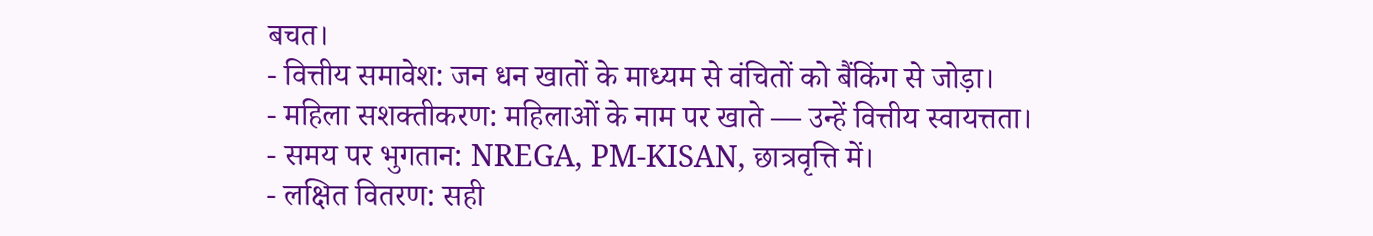बचत।
- वित्तीय समावेश: जन धन खातों के माध्यम से वंचितों को बैंकिंग से जोड़ा।
- महिला सशक्तीकरण: महिलाओं के नाम पर खाते — उन्हें वित्तीय स्वायत्तता।
- समय पर भुगतान: NREGA, PM-KISAN, छात्रवृत्ति में।
- लक्षित वितरण: सही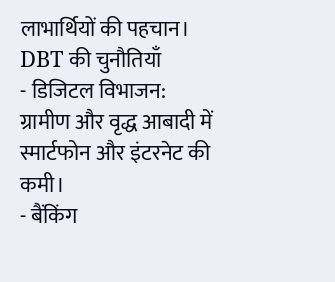लाभार्थियों की पहचान।
DBT की चुनौतियाँ
- डिजिटल विभाजन: ग्रामीण और वृद्ध आबादी में स्मार्टफोन और इंटरनेट की कमी।
- बैंकिंग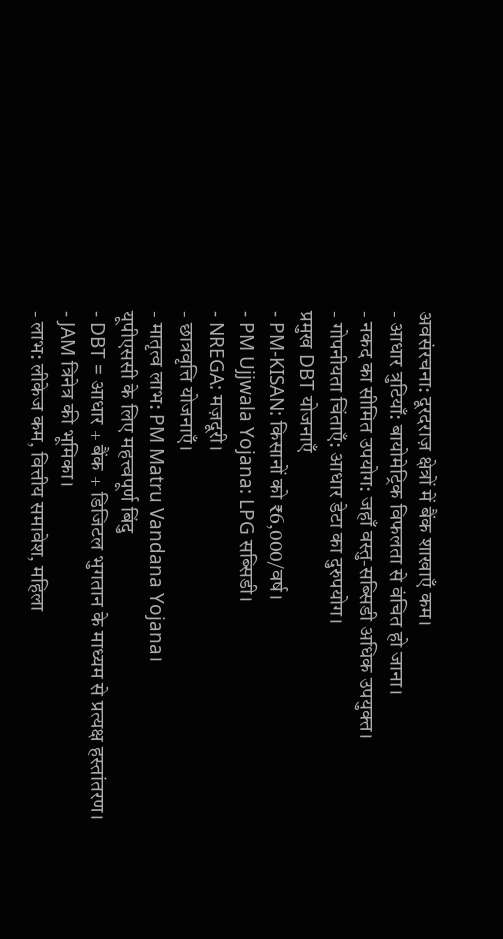अवसंरचना: दूरदराज़ क्षेत्रों में बैंक शाखाएँ कम।
- आधार त्रुटियाँ: बायोमेट्रिक विफलता से वंचित हो जाना।
- नकद का सीमित उपयोग: जहाँ वस्तु-सब्सिडी अधिक उपयुक्त।
- गोपनीयता चिंताएँ: आधार डेटा का दुरुपयोग।
प्रमुख DBT योजनाएँ
- PM-KISAN: किसानों को ₹6,000/वर्ष।
- PM Ujjwala Yojana: LPG सब्सिडी।
- NREGA: मज़दूरी।
- छात्रवृत्ति योजनाएँ।
- मातृत्व लाभ: PM Matru Vandana Yojana।
यूपीएससी के लिए महत्त्वपूर्ण बिंदु
- DBT = आधार + बैंक + डिजिटल भुगतान के माध्यम से प्रत्यक्ष हस्तांतरण।
- JAM त्रिनेत्र की भूमिका।
- लाभ: लीकेज कम, वित्तीय समावेश, महिला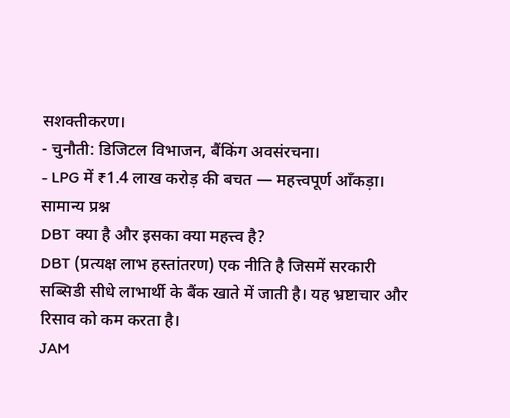सशक्तीकरण।
- चुनौती: डिजिटल विभाजन, बैंकिंग अवसंरचना।
- LPG में ₹1.4 लाख करोड़ की बचत — महत्त्वपूर्ण आँकड़ा।
सामान्य प्रश्न
DBT क्या है और इसका क्या महत्त्व है?
DBT (प्रत्यक्ष लाभ हस्तांतरण) एक नीति है जिसमें सरकारी सब्सिडी सीधे लाभार्थी के बैंक खाते में जाती है। यह भ्रष्टाचार और रिसाव को कम करता है।
JAM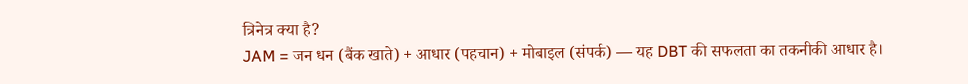त्रिनेत्र क्या है?
JAM = जन धन (बैंक खाते) + आधार (पहचान) + मोबाइल (संपर्क) — यह DBT की सफलता का तकनीकी आधार है।